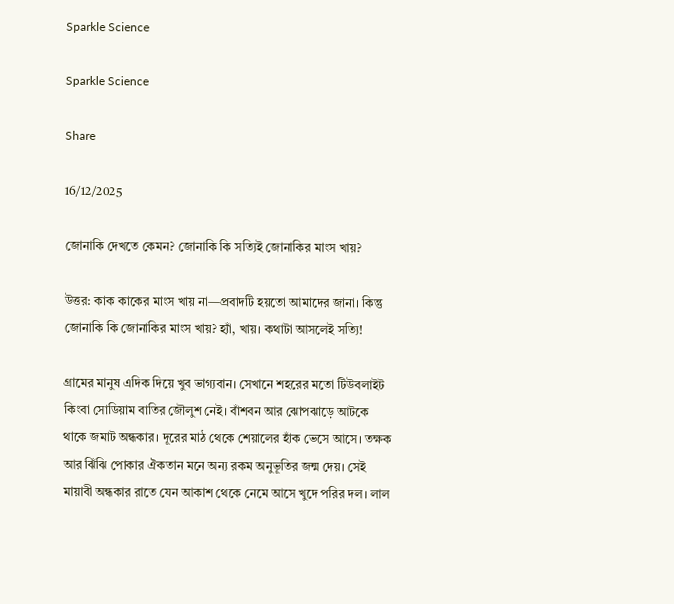Sparkle Science

Sparkle Science

Share

16/12/2025

জোনাকি দেখতে কেমন? জোনাকি কি সত্যিই জোনাকির মাংস খায়?

উত্তর: কাক কাকের মাংস খায় না—প্রবাদটি হয়তো আমাদের জানা। কিন্তু জোনাকি কি জোনাকির মাংস খায়? হ্যাঁ, খায়। কথাটা আসলেই সত্যি!

গ্রামের মানুষ এদিক দিয়ে খুব ভাগ্যবান। সেখানে শহরের মতো টিউবলাইট কিংবা সোডিয়াম বাতির জৌলুশ নেই। বাঁশবন আর ঝোপঝাড়ে আটকে থাকে জমাট অন্ধকার। দূরের মাঠ থেকে শেয়ালের হাঁক ভেসে আসে। তক্ষক আর ঝিঁঝি পোকার ঐকতান মনে অন্য রকম অনুভূতির জন্ম দেয়। সেই মায়াবী অন্ধকার রাতে যেন আকাশ থেকে নেমে আসে খুদে পরির দল। লাল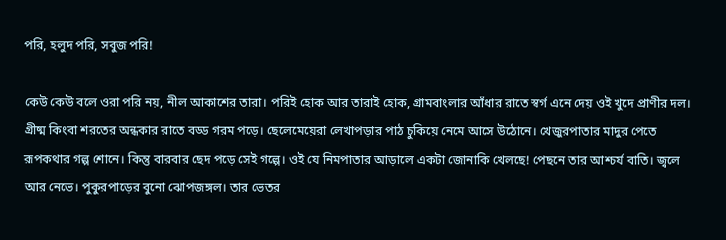পরি, হলুদ পরি, সবুজ পরি!

কেউ কেউ বলে ওরা পরি নয়, নীল আকাশের তারা। পরিই হোক আর তারাই হোক, গ্রামবাংলার আঁধার রাতে স্বর্গ এনে দেয় ওই খুদে প্রাণীর দল। গ্রীষ্ম কিংবা শরতের অন্ধকার রাতে বড্ড গরম পড়ে। ছেলেমেয়েরা লেখাপড়ার পাঠ চুকিয়ে নেমে আসে উঠোনে। খেজুরপাতার মাদুর পেতে রূপকথার গল্প শোনে। কিন্তু বারবার ছেদ পড়ে সেই গল্পে। ওই যে নিমপাতার আড়ালে একটা জোনাকি খেলছে! পেছনে তার আশ্চর্য বাতি। জ্বলে আর নেভে। পুকুরপাড়ের বুনো ঝোপজঙ্গল। তার ভেতর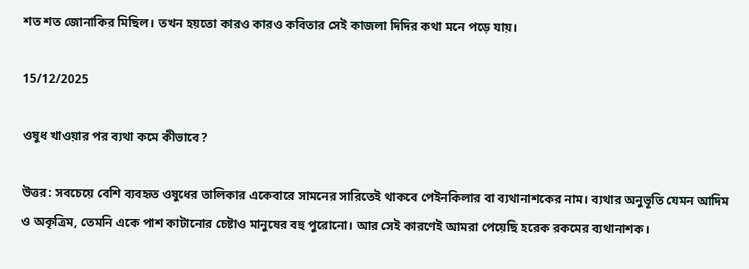শত শত জোনাকির মিছিল। তখন হয়তো কারও কারও কবিতার সেই কাজলা দিদির কথা মনে পড়ে যায়।

15/12/2025

ওষুধ খাওয়ার পর ব্যথা কমে কীভাবে?

উত্তর: সবচেয়ে বেশি ব্যবহৃত ওষুধের তালিকার একেবারে সামনের সারিতেই থাকবে পেইনকিলার বা ব্যথানাশকের নাম। ব্যথার অনুভূতি যেমন আদিম ও অকৃত্রিম, তেমনি একে পাশ কাটানোর চেষ্টাও মানুষের বহু পুরোনো। আর সেই কারণেই আমরা পেয়েছি হরেক রকমের ব্যথানাশক।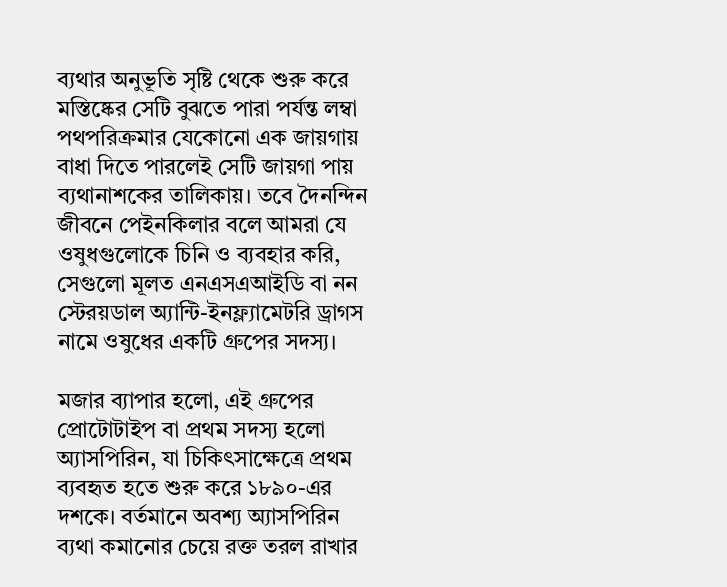ব্যথার অনুভূতি সৃষ্টি থেকে শুরু করে মস্তিষ্কের সেটি বুঝতে পারা পর্যন্ত লম্বা পথপরিক্রমার যেকোনো এক জায়গায় বাধা দিতে পারলেই সেটি জায়গা পায় ব্যথানাশকের তালিকায়। তবে দৈনন্দিন জীবনে পেইনকিলার বলে আমরা যে ওষুধগুলোকে চিনি ও ব্যবহার করি, সেগুলো মূলত এনএসএআইডি বা নন স্টেরয়ডাল অ্যান্টি-ইনফ্ল্যামেটরি ড্রাগস নামে ওষুধের একটি গ্রুপের সদস্য।

মজার ব্যাপার হলো, এই গ্রুপের প্রোটোটাইপ বা প্রথম সদস্য হলো অ্যাসপিরিন, যা চিকিৎসাক্ষেত্রে প্রথম ব্যবহৃত হতে শুরু করে ১৮৯০-এর দশকে। বর্তমানে অবশ্য অ্যাসপিরিন ব্যথা কমানোর চেয়ে রক্ত তরল রাখার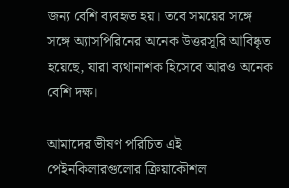জন্য বেশি ব্যবহৃত হয়। তবে সময়ের সঙ্গে সঙ্গে অ্যাসপিরিনের অনেক উত্তরসূরি আবিষ্কৃত হয়েছে, যারা ব্যথানাশক হিসেবে আরও অনেক বেশি দক্ষ।

আমাদের ভীষণ পরিচিত এই পেইনকিলারগুলোর ক্রিয়াকৌশল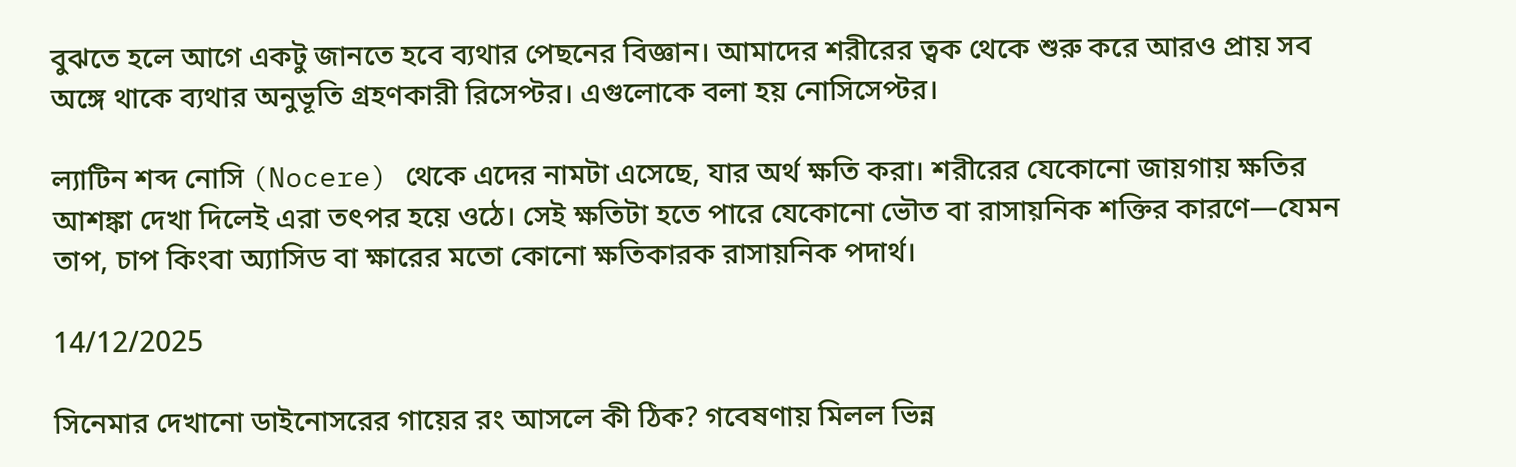বুঝতে হলে আগে একটু জানতে হবে ব্যথার পেছনের বিজ্ঞান। আমাদের শরীরের ত্বক থেকে শুরু করে আরও প্রায় সব অঙ্গে থাকে ব্যথার অনুভূতি গ্রহণকারী রিসেপ্টর। এগুলোকে বলা হয় নোসিসেপ্টর।

ল্যাটিন শব্দ নোসি (Nocere) থেকে এদের নামটা এসেছে, যার অর্থ ক্ষতি করা। শরীরের যেকোনো জায়গায় ক্ষতির আশঙ্কা দেখা দিলেই এরা তৎপর হয়ে ওঠে। সেই ক্ষতিটা হতে পারে যেকোনো ভৌত বা রাসায়নিক শক্তির কারণে—যেমন তাপ, চাপ কিংবা অ্যাসিড বা ক্ষারের মতো কোনো ক্ষতিকারক রাসায়নিক পদার্থ।

14/12/2025

সিনেমার দেখানো ডাইনোসরের গায়ের রং আসলে কী ঠিক? গবেষণায় মিলল ভিন্ন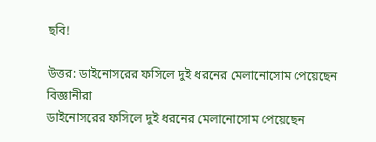ছবি!

উত্তর: ডাইনোসরের ফসিলে দুই ধরনের মেলানোসোম পেয়েছেন বিজ্ঞানীরা
ডাইনোসরের ফসিলে দুই ধরনের মেলানোসোম পেয়েছেন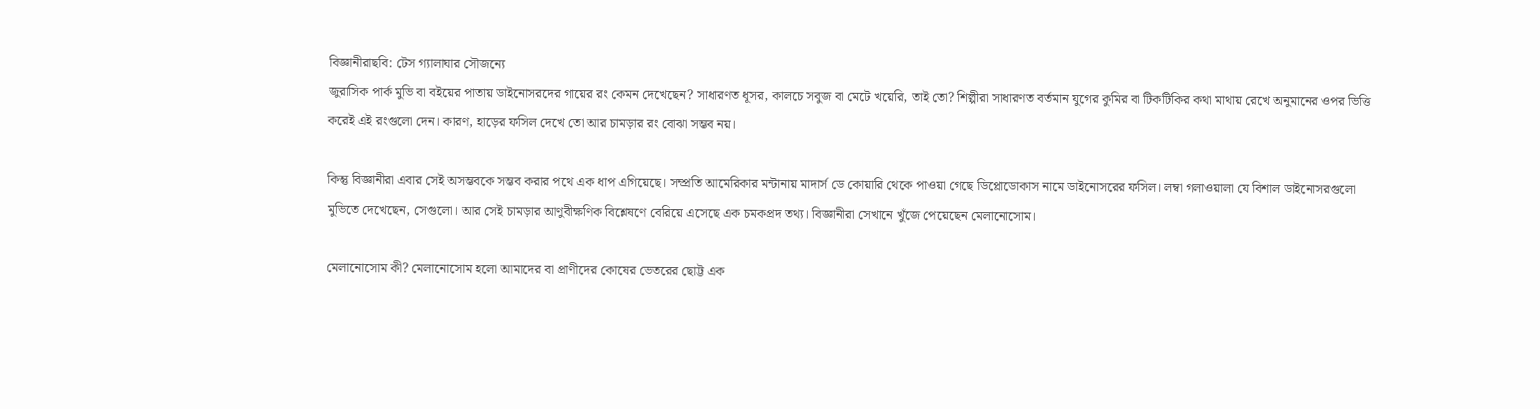বিজ্ঞানীরাছবি: টেস গ্যালাঘার সৌজন্যে
জুরাসিক পার্ক মুভি বা বইয়ের পাতায় ডাইনোসরদের গায়ের রং কেমন দেখেছেন? সাধারণত ধূসর, কালচে সবুজ বা মেটে খয়েরি, তাই তো? শিল্পীরা সাধারণত বর্তমান যুগের কুমির বা টিকটিকির কথা মাথায় রেখে অনুমানের ওপর ভিত্তি করেই এই রংগুলো দেন। কারণ, হাড়ের ফসিল দেখে তো আর চামড়ার রং বোঝা সম্ভব নয়।

কিন্তু বিজ্ঞানীরা এবার সেই অসম্ভবকে সম্ভব করার পথে এক ধাপ এগিয়েছে। সম্প্রতি আমেরিকার মন্টানায় মাদার্স ডে কোয়ারি থেকে পাওয়া গেছে ডিপ্লোডোকাস নামে ডাইনোসরের ফসিল। লম্বা গলাওয়ালা যে বিশাল ডাইনোসরগুলো মুভিতে দেখেছেন, সেগুলো। আর সেই চামড়ার আণুবীক্ষণিক বিশ্লেষণে বেরিয়ে এসেছে এক চমকপ্রদ তথ্য। বিজ্ঞানীরা সেখানে খুঁজে পেয়েছেন মেলানোসোম।

মেলানোসোম কী? মেলানোসোম হলো আমাদের বা প্রাণীদের কোষের ভেতরের ছোট্ট এক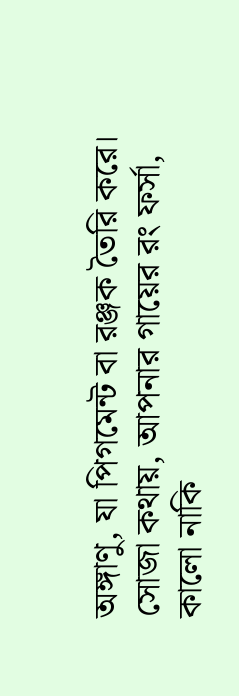অঙ্গাণু, যা পিগমেন্ট বা রঞ্জক তৈরি করে। সোজা কথায়, আপনার গায়ের রং ফর্সা, কালো নাকি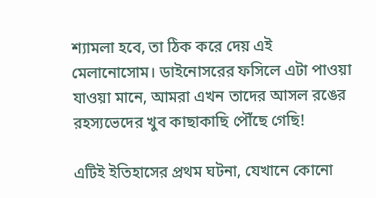শ্যামলা হবে, তা ঠিক করে দেয় এই মেলানোসোম। ডাইনোসরের ফসিলে এটা পাওয়া যাওয়া মানে, আমরা এখন তাদের আসল রঙের রহস্যভেদের খুব কাছাকাছি পৌঁছে গেছি!

এটিই ইতিহাসের প্রথম ঘটনা, যেখানে কোনো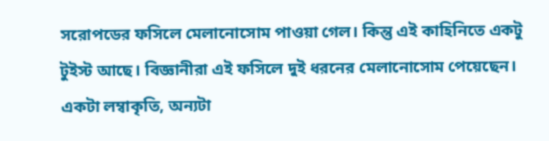সরোপডের ফসিলে মেলানোসোম পাওয়া গেল। কিন্তু এই কাহিনিতে একটু টুইস্ট আছে। বিজ্ঞানীরা এই ফসিলে দুই ধরনের মেলানোসোম পেয়েছেন। একটা লম্বাকৃতি, অন্যটা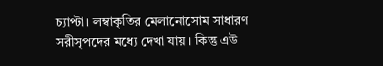চ্যাপ্টা। লম্বাকৃতির মেলানোসোম সাধারণ সরীসৃপদের মধ্যে দেখা যায়। কিন্তু এউ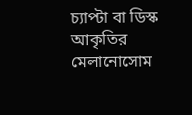চ্যাপ্টা বা ডিস্ক আকৃতির মেলানোসোম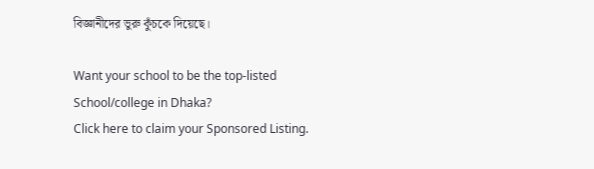বিজ্ঞানীদের ভুরু কুঁচকে দিয়েছে।

Want your school to be the top-listed School/college in Dhaka?
Click here to claim your Sponsored Listing.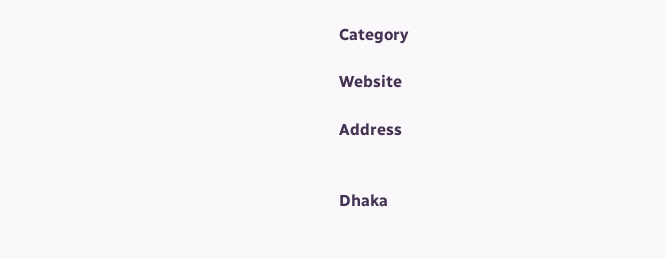Category

Website

Address


Dhaka